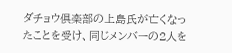ダチョウ倶楽部の上島氏が亡くなったことを受け、同じメンバーの2人を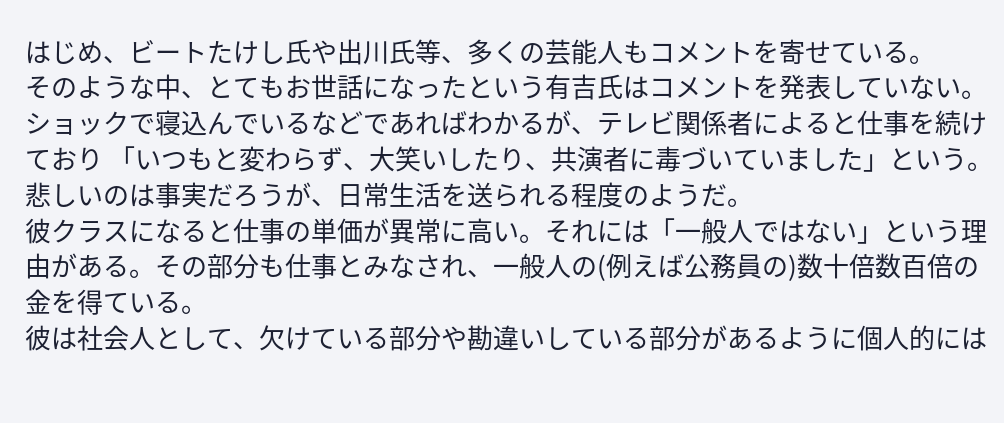はじめ、ビートたけし氏や出川氏等、多くの芸能人もコメントを寄せている。
そのような中、とてもお世話になったという有吉氏はコメントを発表していない。ショックで寝込んでいるなどであればわかるが、テレビ関係者によると仕事を続けており 「いつもと変わらず、大笑いしたり、共演者に毒づいていました」という。悲しいのは事実だろうが、日常生活を送られる程度のようだ。
彼クラスになると仕事の単価が異常に高い。それには「一般人ではない」という理由がある。その部分も仕事とみなされ、一般人の(例えば公務員の)数十倍数百倍の金を得ている。
彼は社会人として、欠けている部分や勘違いしている部分があるように個人的には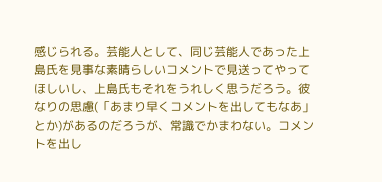感じられる。芸能人として、同じ芸能人であった上島氏を見事な素晴らしいコメントで見送ってやってほしいし、上島氏もそれをうれしく思うだろう。彼なりの思慮(「あまり早くコメントを出してもなあ」とか)があるのだろうが、常識でかまわない。コメントを出し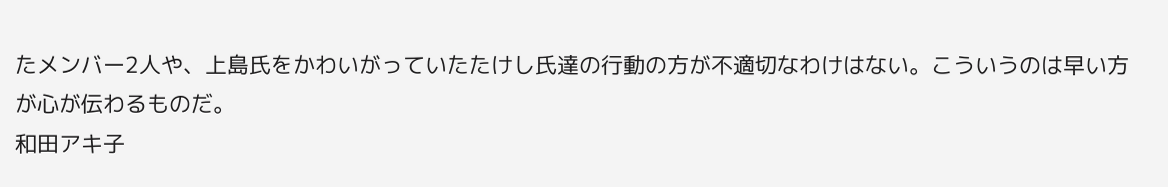たメンバー2人や、上島氏をかわいがっていたたけし氏達の行動の方が不適切なわけはない。こういうのは早い方が心が伝わるものだ。
和田アキ子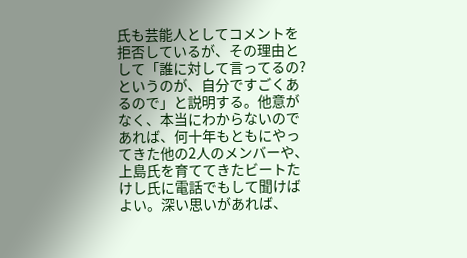氏も芸能人としてコメントを拒否しているが、その理由として「誰に対して言ってるの?というのが、自分ですごくあるので」と説明する。他意がなく、本当にわからないのであれば、何十年もともにやってきた他の2人のメンバーや、上島氏を育ててきたビートたけし氏に電話でもして聞けばよい。深い思いがあれば、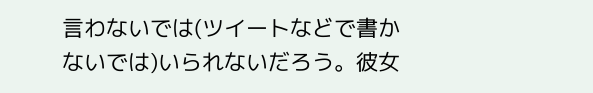言わないでは(ツイートなどで書かないでは)いられないだろう。彼女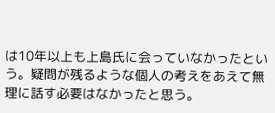は10年以上も上島氏に会っていなかったという。疑問が残るような個人の考えをあえて無理に話す必要はなかったと思う。